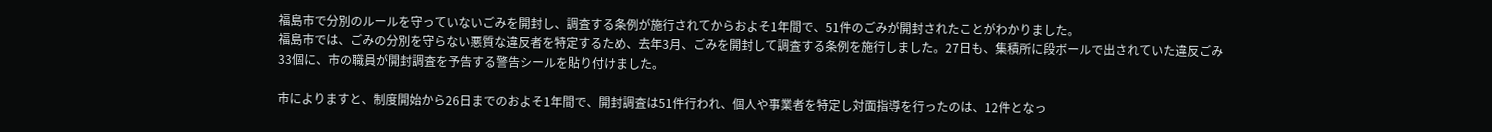福島市で分別のルールを守っていないごみを開封し、調査する条例が施行されてからおよそ1年間で、51件のごみが開封されたことがわかりました。
福島市では、ごみの分別を守らない悪質な違反者を特定するため、去年3月、ごみを開封して調査する条例を施行しました。27日も、集積所に段ボールで出されていた違反ごみ33個に、市の職員が開封調査を予告する警告シールを貼り付けました。

市によりますと、制度開始から26日までのおよそ1年間で、開封調査は51件行われ、個人や事業者を特定し対面指導を行ったのは、12件となっ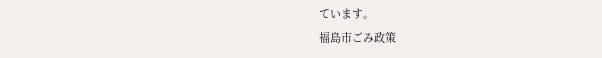ています。
福島市ごみ政策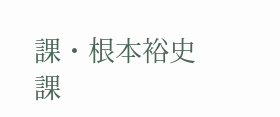課・根本裕史課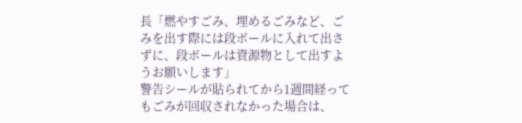長「燃やすごみ、埋めるごみなど、ごみを出す際には段ボールに入れて出さずに、段ボールは資源物として出すようお願いします」
警告シールが貼られてから1週間経ってもごみが回収されなかった場合は、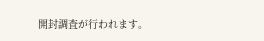開封調査が行われます。